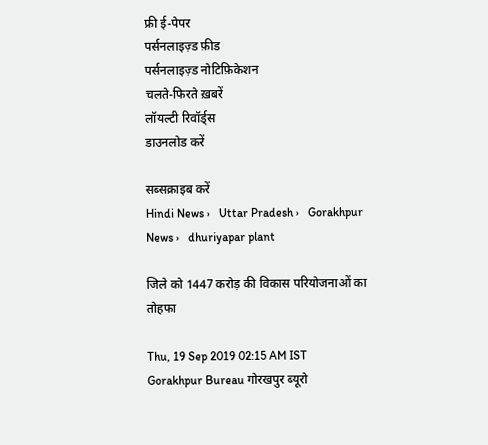फ्री ई-पेपर
पर्सनलाइज़्ड फ़ीड
पर्सनलाइज़्ड नोटिफ़िकेशन
चलते-फिरते ख़बरें
लॉयल्टी रिवॉर्ड्स
डाउनलोड करें

सब्सक्राइब करें
Hindi News ›   Uttar Pradesh ›   Gorakhpur News ›   dhuriyapar plant

जिले को 1447 करोड़ की विकास परियोजनाओं का तोहफा

Thu, 19 Sep 2019 02:15 AM IST
Gorakhpur Bureau गोरखपुर ब्यूरो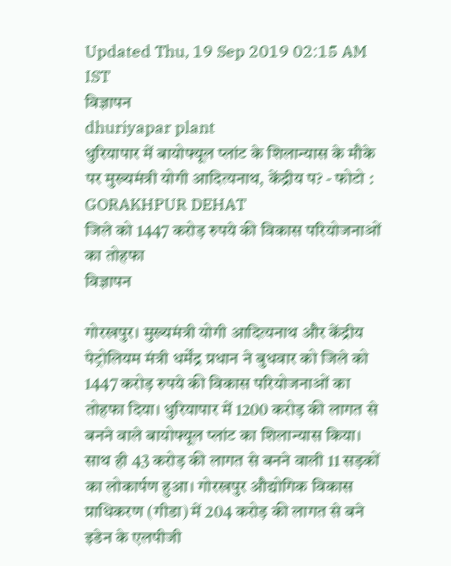Updated Thu, 19 Sep 2019 02:15 AM IST
विज्ञापन
dhuriyapar plant
धुरियापार में बायोफ्यूल प्लांट के शिलान्यास के मौके पर मुख्यमंत्री योगी ‌आदित्यनाथ, केंद्रीय प? - फोटो : GORAKHPUR DEHAT
जिले को 1447 करोड़ रुपये की विकास परियोजनाओं का तोहफा
विज्ञापन

गोरखपुर। मुख्यमंत्री योगी आदित्यनाथ और केंद्रीय पेट्रोलियम मंत्री धर्मेंद्र प्रधान ने बुधवार को जिले को 1447 करोड़ रुपये की विकास परियोजनाओं का तोहफा दिया। धुरियापार में 1200 करोड़ की लागत से बनने वाले बायोफ्यूल प्लांट का शिलान्यास किया। साथ ही 43 करोड़ की लागत से बनने वाली 11 सड़कों का लोकार्पण हुआ। गोरखपुर औद्योगिक विकास प्राधिकरण (गीडा) में 204 करोड़ की लागत से बने इडेन के एलपीजी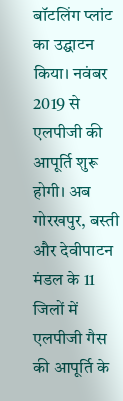बॉटलिंग प्लांट का उद्घाटन किया। नवंबर 2019 से एलपीजी की आपूर्ति शुरू होगी। अब गोरखपुर, बस्ती और देवीपाटन मंडल के 11 जिलों में एलपीजी गैस की आपूर्ति के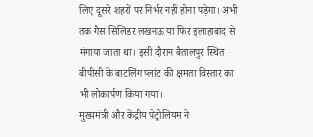लिए दूसरे शहरों पर निर्भर नहीं होना पड़ेगा। अभी तक गैस सिलिंडर लखनऊ या फिर इलाहाबाद से मंगाया जाता था। इसी दौरान बैतालपुर स्थित बीपीसी के बाटलिंग प्लांट की क्षमता विस्तार का भी लोकार्पण किया गया।
मुख्यमंत्री और केंद्रीय पेट्रोलियम ने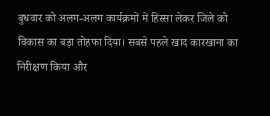बुधवार को अलग-अलग कार्यक्रमों में हिस्सा लेकर जिले को विकास का बड़ा तोहफा दिया। सबसे पहले खाद कारखाना का निरीक्षण किया और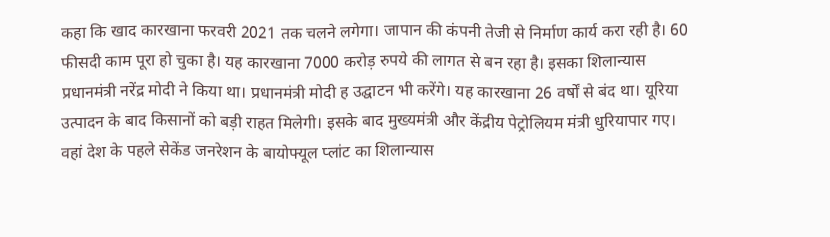कहा कि खाद कारखाना फरवरी 2021 तक चलने लगेगा। जापान की कंपनी तेजी से निर्माण कार्य करा रही है। 60 फीसदी काम पूरा हो चुका है। यह कारखाना 7000 करोड़ रुपये की लागत से बन रहा है। इसका शिलान्यास प्रधानमंत्री नरेंद्र मोदी ने किया था। प्रधानमंत्री मोदी ह उद्घाटन भी करेंगे। यह कारखाना 26 वर्षों से बंद था। यूरिया उत्पादन के बाद किसानों को बड़ी राहत मिलेगी। इसके बाद मुख्यमंत्री और केंद्रीय पेट्रोलियम मंत्री धुरियापार गए। वहां देश के पहले सेकेंड जनरेशन के बायोफ्यूल प्लांट का शिलान्यास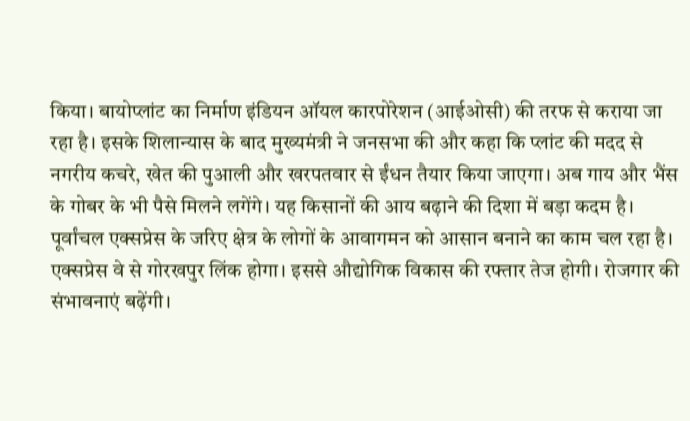किया। बायोप्लांट का निर्माण इंडियन ऑयल कारपोरेशन (आईओसी) की तरफ से कराया जा रहा है। इसके शिलान्यास के बाद मुख्यमंत्री ने जनसभा की और कहा कि प्लांट की मदद से नगरीय कचरे, खेत की पुआली और खरपतवार से ईंधन तैयार किया जाएगा। अब गाय और भैंस के गोबर के भी पैसे मिलने लगेंगे। यह किसानों की आय बढ़ाने की दिशा में बड़ा कदम है। पूर्वांचल एक्सप्रेस के जरिए क्षेत्र के लोगों के आवागमन को आसान बनाने का काम चल रहा है। एक्सप्रेस वे से गोरखपुर लिंक होगा। इससे औद्योगिक विकास की रफ्तार तेज होगी। रोजगार की संभावनाएं बढ़ेंगी।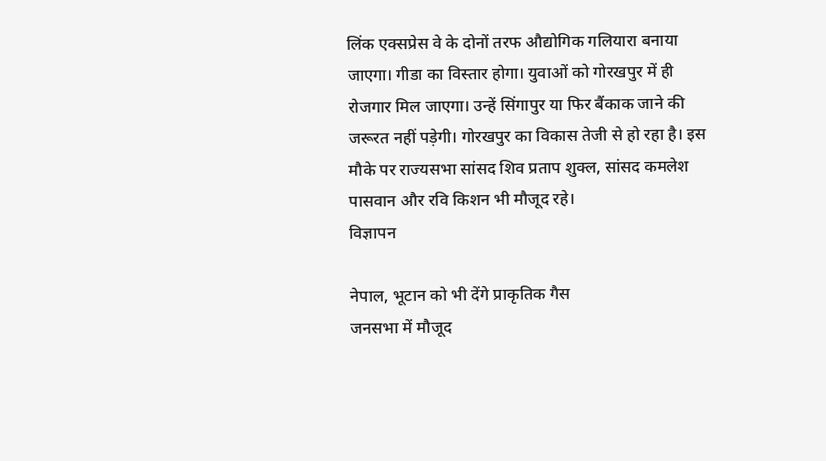लिंक एक्सप्रेस वे के दोनों तरफ औद्योगिक गलियारा बनाया जाएगा। गीडा का विस्तार होगा। युवाओं को गोरखपुर में ही रोजगार मिल जाएगा। उन्हें सिंगापुर या फिर बैंकाक जाने की जरूरत नहीं पड़ेगी। गोरखपुर का विकास तेजी से हो रहा है। इस मौके पर राज्यसभा सांसद शिव प्रताप शुक्ल, सांसद कमलेश पासवान और रवि किशन भी मौजूद रहे।
विज्ञापन

नेपाल, भूटान को भी देंगे प्राकृतिक गैस
जनसभा में मौजूद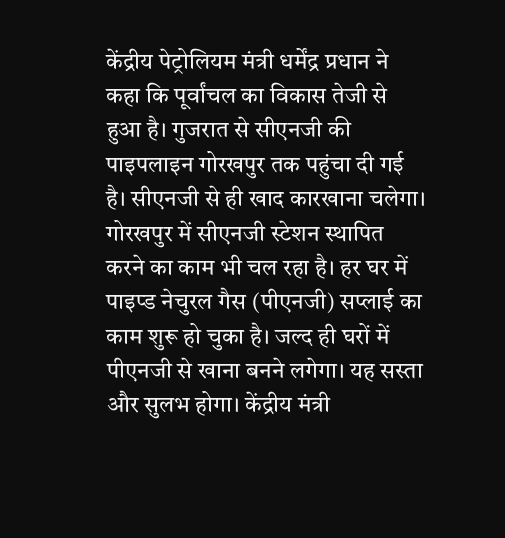केंद्रीय पेट्रोलियम मंत्री धर्मेंद्र प्रधान ने कहा कि पूर्वांचल का विकास तेजी से हुआ है। गुजरात से सीएनजी की पाइपलाइन गोरखपुर तक पहुंचा दी गई है। सीएनजी से ही खाद कारखाना चलेगा। गोरखपुर में सीएनजी स्टेशन स्थापित करने का काम भी चल रहा है। हर घर में पाइप्ड नेचुरल गैस (पीएनजी) सप्लाई का काम शुरू हो चुका है। जल्द ही घरों में पीएनजी से खाना बनने लगेगा। यह सस्ता और सुलभ होगा। केंद्रीय मंत्री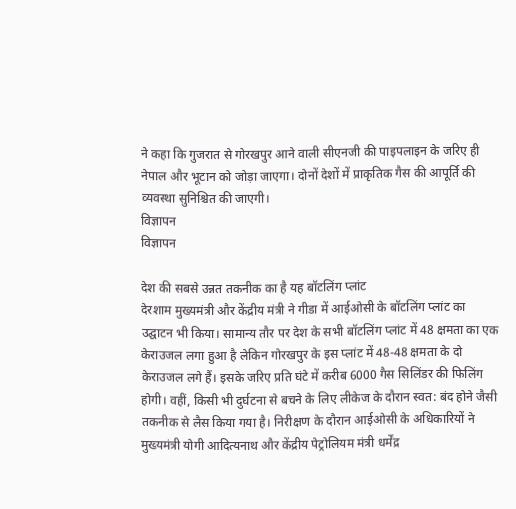ने कहा कि गुजरात से गोरखपुर आने वाली सीएनजी की पाइपलाइन के जरिए ही नेपाल और भूटान को जोड़ा जाएगा। दोनों देशों में प्राकृतिक गैस की आपूर्ति की व्यवस्था सुनिश्चित की जाएगी।
विज्ञापन
विज्ञापन

देश की सबसे उन्नत तकनीक का है यह बॉटलिंग प्लांट
देरशाम मुख्यमंत्री और केंद्रीय मंत्री ने गीडा में आईओसी के बॉटलिंग प्लांट का उद्घाटन भी किया। सामान्य तौर पर देश के सभी बॉटलिंग प्लांट में 48 क्षमता का एक केराउजल लगा हुआ है लेकिन गोरखपुर के इस प्लांट में 48-48 क्षमता के दो केराउजल लगे हैं। इसके जरिए प्रति घंटे में करीब 6000 गैस सिलिंडर की फिलिंग होगी। वहीं, किसी भी दुर्घटना से बचने के लिए लीकेज के दौरान स्वत: बंद होने जैसी तकनीक से लैस किया गया है। निरीक्षण के दौरान आईओसी के अधिकारियों ने मुख्यमंत्री योगी आदित्यनाथ और केंद्रीय पेट्रोलियम मंत्री धर्मेंद्र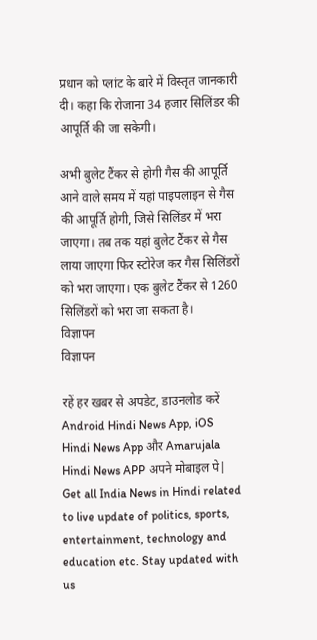प्रधान को प्लांट के बारे में विस्तृत जानकारी दी। कहा कि रोजाना 34 हजार सिलिंडर की आपूर्ति की जा सकेगी।

अभी बुलेट टैंकर से होगी गैस की आपूर्ति
आने वाले समय में यहां पाइपलाइन से गैस की आपूर्ति होगी, जिसे सिलिंडर में भरा जाएगा। तब तक यहां बुलेट टैंकर से गैस लाया जाएगा फिर स्टोरेज कर गैस सिलिंडरों को भरा जाएगा। एक बुलेट टैंकर से 1260 सिलिंडरों को भरा जा सकता है।
विज्ञापन
विज्ञापन

रहें हर खबर से अपडेट, डाउनलोड करें Android Hindi News App, iOS Hindi News App और Amarujala Hindi News APP अपने मोबाइल पे|
Get all India News in Hindi related to live update of politics, sports, entertainment, technology and education etc. Stay updated with us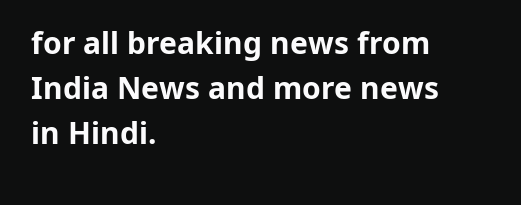for all breaking news from India News and more news in Hindi.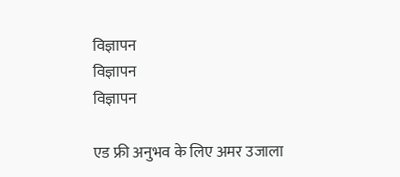विज्ञापन
विज्ञापन
विज्ञापन

एड फ्री अनुभव के लिए अमर उजाला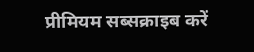प्रीमियम सब्सक्राइब करें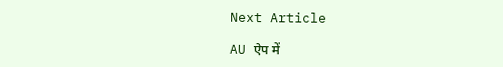Next Article

AU ऐप में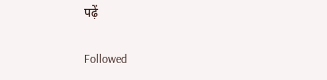पढ़ें

Followed